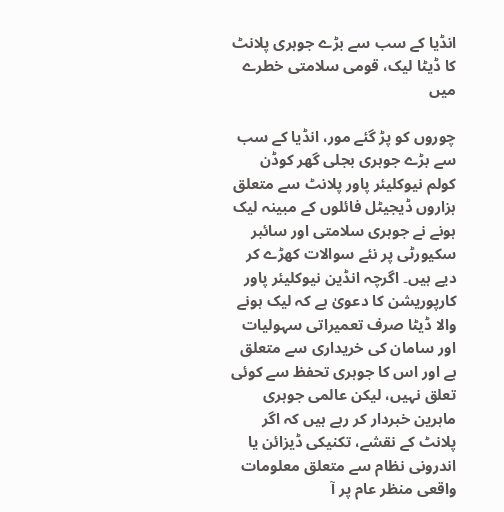انڈیا کے سب سے بڑے جوہری پلانٹ کا ڈیٹا لیک، قومی سلامتی خطرے میں

چوروں کو پڑ گئے مور، انڈیا کے سب سے بڑے جوہری بجلی گھر کوڈن کولم نیوکلیئر پاور پلانٹ سے متعلق ہزاروں ڈیجیٹل فائلوں کے مبینہ لیک ہونے نے جوہری سلامتی اور سائبر سکیورٹی پر نئے سوالات کھڑے کر دیے ہیں۔ اگرچہ انڈین نیوکلیئر پاور کارپوریشن کا دعویٰ ہے کہ لیک ہونے والا ڈیٹا صرف تعمیراتی سہولیات اور سامان کی خریداری سے متعلق ہے اور اس کا جوہری تحفظ سے کوئی تعلق نہیں، لیکن عالمی جوہری ماہرین خبردار کر رہے ہیں کہ اگر پلانٹ کے نقشے، تکنیکی ڈیزائن یا اندرونی نظام سے متعلق معلومات واقعی منظر عام پر آ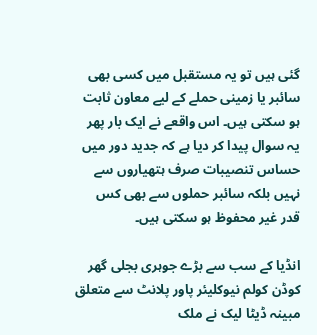گئی ہیں تو یہ مستقبل میں کسی بھی سائبر یا زمینی حملے کے لیے معاون ثابت ہو سکتی ہیں۔ اس واقعے نے ایک بار پھر یہ سوال پیدا کر دیا ہے کہ جدید دور میں حساس تنصیبات صرف ہتھیاروں سے نہیں بلکہ سائبر حملوں سے بھی کس قدر غیر محفوظ ہو سکتی ہیں۔

انڈیا کے سب سے بڑے جوہری بجلی گھر کوڈن کولم نیوکلیئر پاور پلانٹ سے متعلق مبینہ ڈیٹا لیک نے ملک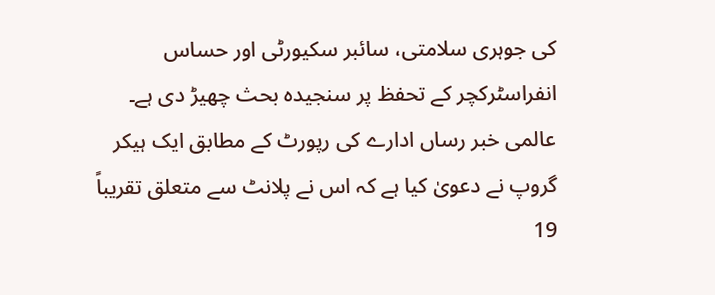کی جوہری سلامتی، سائبر سکیورٹی اور حساس انفراسٹرکچر کے تحفظ پر سنجیدہ بحث چھیڑ دی ہے۔ عالمی خبر رساں ادارے کی رپورٹ کے مطابق ایک ہیکر گروپ نے دعویٰ کیا ہے کہ اس نے پلانٹ سے متعلق تقریباً 19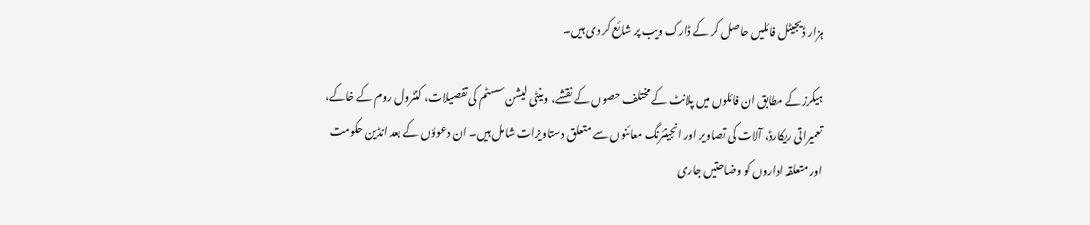ہزار ڈیجیٹل فائلیں حاصل کر کے ڈارک ویب پر شائع کر دی ہیں۔

ہیکرز کے مطابق ان فائلوں میں پلانٹ کے مختلف حصوں کے نقشے، وینٹی لیشن سسٹم کی تفصیلات، کنٹرول روم کے خاکے، تعمیراتی ریکارڈ، آلات کی تصاویر اور انجینئرنگ معائنوں سے متعلق دستاویزات شامل ہیں۔ ان دعوؤں کے بعد انڈین حکومت اور متعلقہ اداروں کو وضاحتیں جاری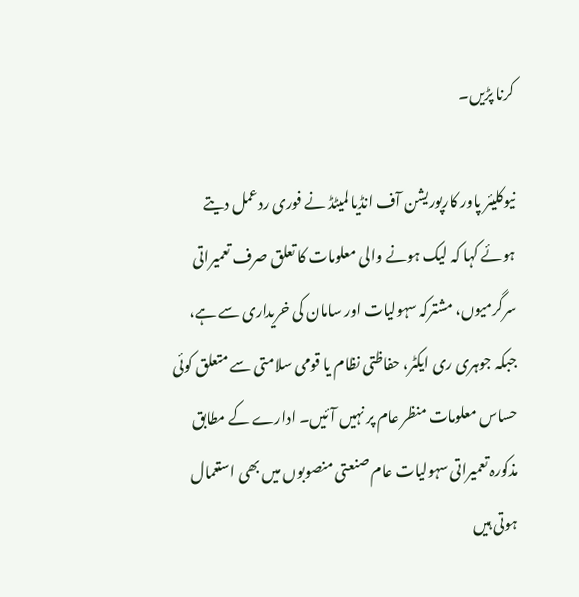کرنا پڑیں۔

نیوکلیئر پاور کارپوریشن آف انڈیا لمیٹڈ نے فوری ردعمل دیتے ہوئے کہا کہ لیک ہونے والی معلومات کا تعلق صرف تعمیراتی سرگرمیوں، مشترکہ سہولیات اور سامان کی خریداری سے ہے، جبکہ جوہری ری ایکٹر، حفاظتی نظام یا قومی سلامتی سے متعلق کوئی حساس معلومات منظر عام پر نہیں آئیں۔ ادارے کے مطابق مذکورہ تعمیراتی سہولیات عام صنعتی منصوبوں میں بھی استعمال ہوتی ہیں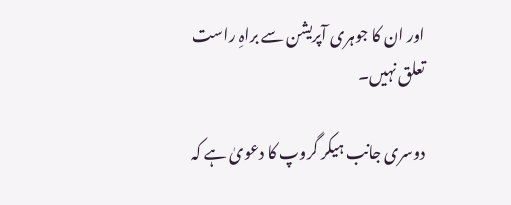اور ان کا جوہری آپریشن سے براہِ راست تعلق نہیں۔

دوسری جانب ہیکر گروپ کا دعویٰ ہے کہ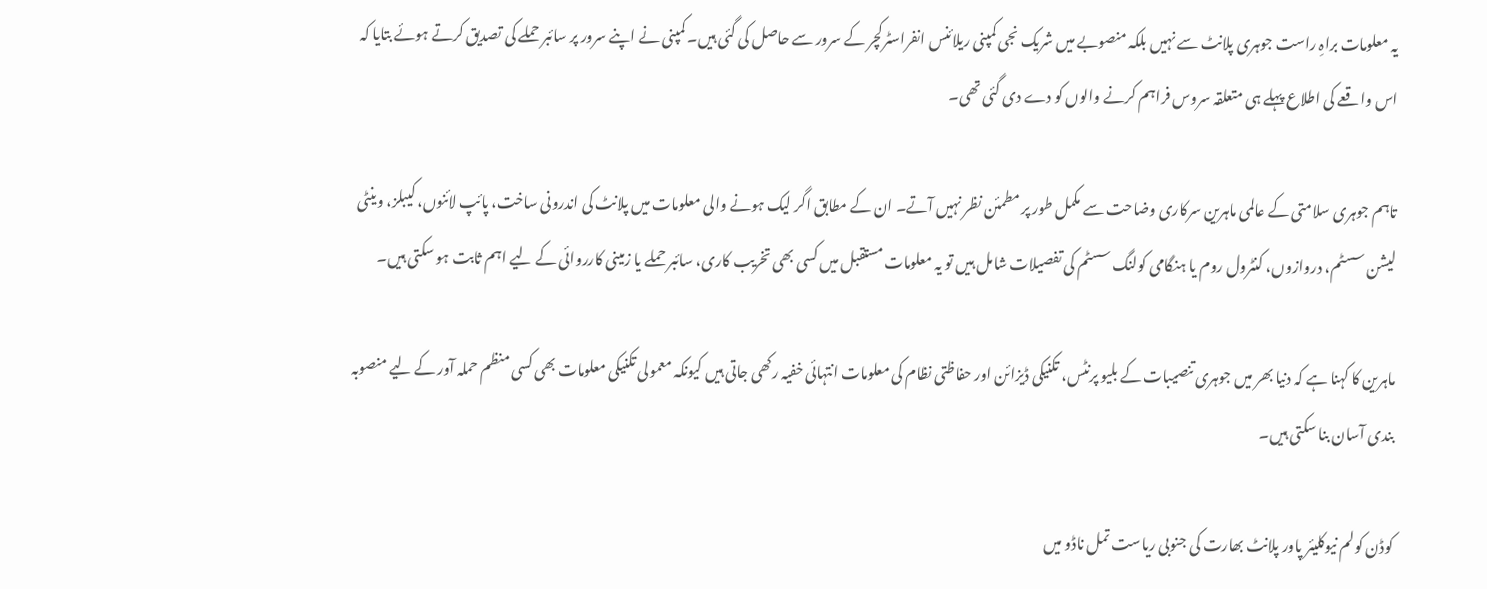یہ معلومات براہِ راست جوہری پلانٹ سے نہیں بلکہ منصوبے میں شریک نجی کمپنی ریلائنس انفراسٹرکچر کے سرور سے حاصل کی گئی ہیں۔ کمپنی نے اپنے سرور پر سائبر حملے کی تصدیق کرتے ہوئے بتایا کہ اس واقعے کی اطلاع پہلے ہی متعلقہ سروس فراہم کرنے والوں کو دے دی گئی تھی۔

تاہم جوہری سلامتی کے عالمی ماہرین سرکاری وضاحت سے مکمل طور پر مطمئن نظر نہیں آتے۔ ان کے مطابق اگر لیک ہونے والی معلومات میں پلانٹ کی اندرونی ساخت، پائپ لائنوں، کیبلز، وینٹی لیشن سسٹم، دروازوں، کنٹرول روم یا ہنگامی کولنگ سسٹم کی تفصیلات شامل ہیں تو یہ معلومات مستقبل میں کسی بھی تخریب کاری، سائبر حملے یا زمینی کارروائی کے لیے اہم ثابت ہو سکتی ہیں۔

ماہرین کا کہنا ہے کہ دنیا بھر میں جوہری تنصیبات کے بلیو پرنٹس، تکنیکی ڈیزائن اور حفاظتی نظام کی معلومات انتہائی خفیہ رکھی جاتی ہیں کیونکہ معمولی تکنیکی معلومات بھی کسی منظم حملہ آور کے لیے منصوبہ بندی آسان بنا سکتی ہیں۔

کوڈن کولم نیوکلیئر پاور پلانٹ بھارت کی جنوبی ریاست تمل ناڈو میں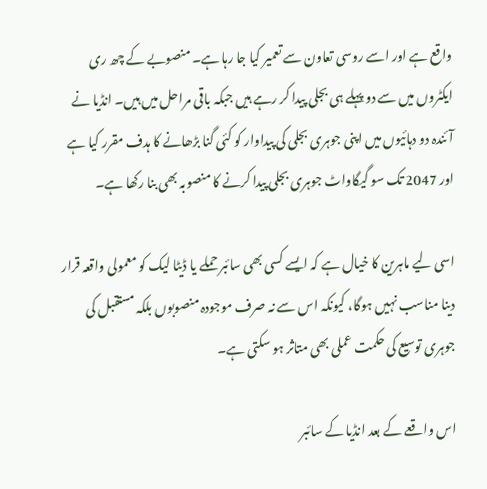واقع ہے اور اسے روسی تعاون سے تعمیر کیا جا رہا ہے۔ منصوبے کے چھ ری ایکٹروں میں سے دو پہلے ہی بجلی پیدا کر رہے ہیں جبکہ باقی مراحل میں ہیں۔ انڈیا نے آئندہ دو دہائیوں میں اپنی جوہری بجلی کی پیداوار کو کئی گنا بڑھانے کا ہدف مقرر کیا ہے اور 2047 تک سو گیگاواٹ جوہری بجلی پیدا کرنے کا منصوبہ بھی بنا رکھا ہے۔

اسی لیے ماہرین کا خیال ہے کہ ایسے کسی بھی سائبر حملے یا ڈیٹا لیک کو معمولی واقعہ قرار دینا مناسب نہیں ہوگا، کیونکہ اس سے نہ صرف موجودہ منصوبوں بلکہ مستقبل کی جوہری توسیع کی حکمت عملی بھی متاثر ہو سکتی ہے۔

اس واقعے کے بعد انڈیا کے سائبر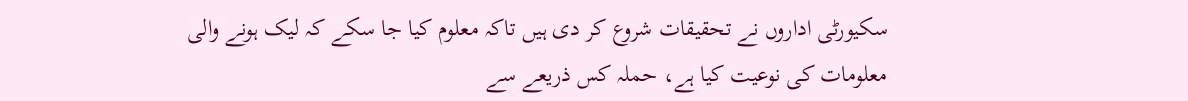سکیورٹی اداروں نے تحقیقات شروع کر دی ہیں تاکہ معلوم کیا جا سکے کہ لیک ہونے والی معلومات کی نوعیت کیا ہے، حملہ کس ذریعے سے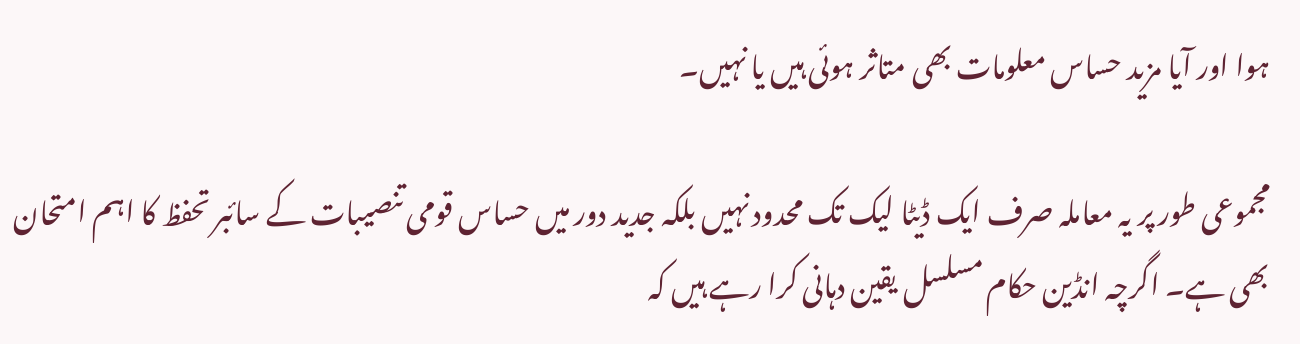ہوا اور آیا مزید حساس معلومات بھی متاثر ہوئی ہیں یا نہیں۔

مجموعی طور پر یہ معاملہ صرف ایک ڈیٹا لیک تک محدود نہیں بلکہ جدید دور میں حساس قومی تنصیبات کے سائبر تحفظ کا اہم امتحان بھی ہے۔ اگرچہ انڈین حکام مسلسل یقین دہانی کرا رہے ہیں کہ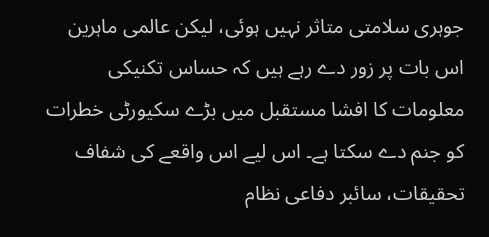جوہری سلامتی متاثر نہیں ہوئی، لیکن عالمی ماہرین اس بات پر زور دے رہے ہیں کہ حساس تکنیکی معلومات کا افشا مستقبل میں بڑے سکیورٹی خطرات کو جنم دے سکتا ہے۔ اس لیے اس واقعے کی شفاف تحقیقات، سائبر دفاعی نظام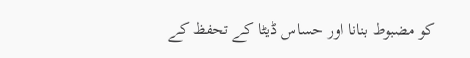کو مضبوط بنانا اور حساس ڈیٹا کے تحفظ کے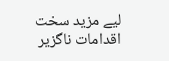لیے مزید سخت اقدامات ناگزیر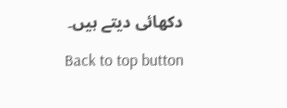دکھائی دیتے ہیں۔

Back to top button